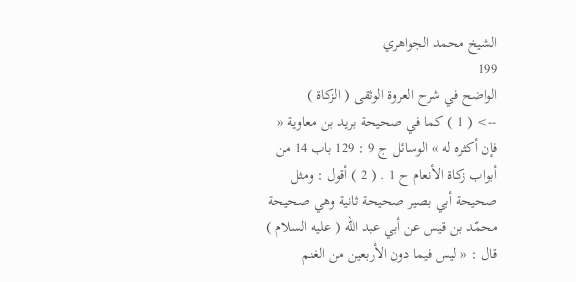الشيخ محمد الجواهري
199
الواضح في شرح العروة الوثقى ( الزكاة )
--> ( 1 ) كما في صحيحة بريد بن معاوية « فإن أكثره له » الوسائل ج 9 : 129 باب 14 من أبواب زكاة الأنعام ح 1 . ( 2 ) أقول : ومثل صحيحة أبي بصير صحيحة ثانية وهي صحيحة محمّد بن قيس عن أبي عبد الله ( عليه السلام ) قال : « ليس فيما دون الأربعين من الغنم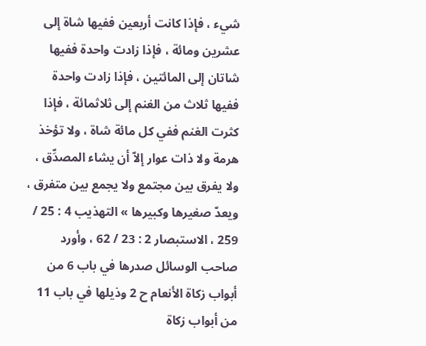شيء ، فإذا كانت أربعين ففيها شاة إلى عشرين ومائة ، فإذا زادت واحدة ففيها شاتان إلى المائتين ، فإذا زادت واحدة ففيها ثلاث من الغنم إلى ثلاثمائة ، فإذا كثرت الغنم ففي كل مائة شاة ، ولا تؤخذ هرمة ولا ذات عوار إلاّ أن يشاء المصدِّق ، ولا يفرق بين مجتمع ولا يجمع بين متفرق ، ويعدّ صغيرها وكبيرها » التهذيب 4 : 25 / 259 ، الاستبصار 2 : 23 / 62 ، وأورد صاحب الوسائل صدرها في باب 6 من أبواب زكاة الأنعام ح 2 وذيلها في باب 11 من أبواب زكاة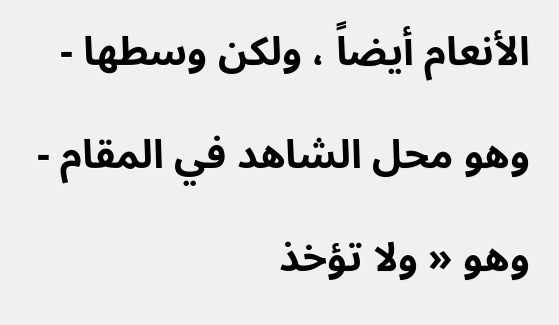الأنعام أيضاً ، ولكن وسطها - وهو محل الشاهد في المقام - وهو « ولا تؤخذ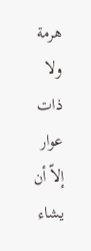هرمة ولا ذات عوار إلاّ أن يشاء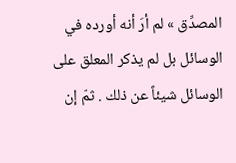المصدِّق » لم أرَ أنه أورده في الوسائل بل لم يذكر المعلق على الوسائل شيئاً عن ذلك . ثمّ إن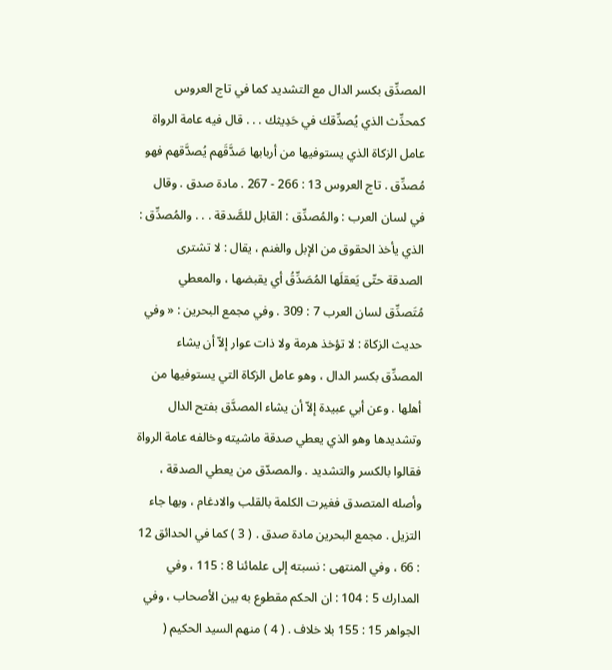المصدِّق بكسر الدال مع التشديد كما في تاج العروس كمحدِّث الذي يُصدِّقك في حَدِيثك . . . قال فيه عامة الرواة عامل الزكاة الذي يستوفيها من أربابها صَدَّقَهم يُصدَّقهم فهو مُصدِّق . تاج العروس 13 : 266 - 267 . مادة صدق . وقال في لسان العرب : والمُصدِّق : القابل للصَّدقة . . . والمُصدِّق : الذي يأخذ الحقوق من الإبل والغنم ، يقال : لا تشترى الصدقة حتّى يَعقلَها المُصَدِّقُ أي يقبضها ، والمعطي مُتَصدِّق لسان العرب 7 : 309 . وفي مجمع البحرين : « وفي حديث الزكاة : لا تؤخذ هرمة ولا ذات عوار إلاّ أن يشاء المصدِّق بكسر الدال ، وهو عامل الزكاة التي يستوفيها من أهلها . وعن أبي عبيدة إلاّ أن يشاء المصدَّق بفتح الدال وتشديدها وهو الذي يعطي صدقة ماشيته وخالفه عامة الرواة فقالوا بالكسر والتشديد . والمصدّق من يعطي الصدقة ، وأصله المتصدق فغيرت الكلمة بالقلب والادغام ، وبها جاء التزيل . مجمع البحرين مادة صدق . ( 3 ) كما في الحدائق 12 : 66 ، وفي المنتهى : نسبته إلى علمائنا 8 : 115 ، وفي المدارك 5 : 104 : ان الحكم مقطوع به بين الأصحاب ، وفي الجواهر 15 : 155 بلا خلاف . ( 4 ) منهم السيد الحكيم (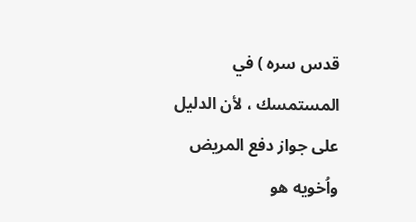قدس سره ) في المستمسك ، لأن الدليل على جواز دفع المريض واُخويه هو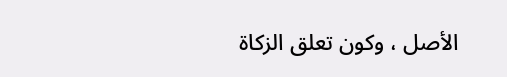الأصل ، وكون تعلق الزكاة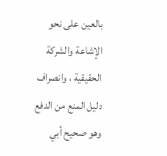بالعين على نحو الإشاعة والشركة الحقيقية ، وانصراف دليل المنع من الدفع وهو صحيح أبي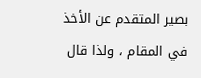بصير المتقدم عن الأخذ في المقام ، ولذا قال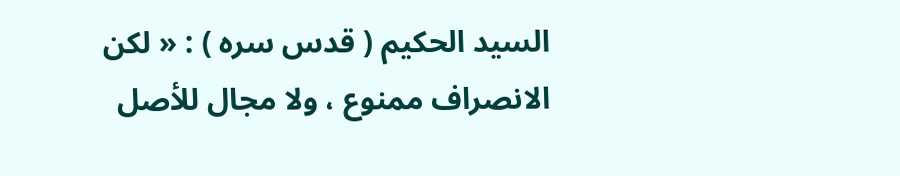السيد الحكيم ( قدس سره ) : « لكن الانصراف ممنوع ، ولا مجال للأصل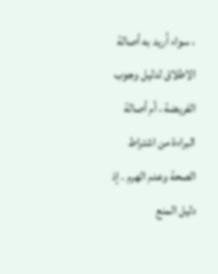، سواء اُريد به أصالة الاطلاق لدليل وجوب الفريضة ، أم أصالة البراءة من اشتراط الصحة وعدم الهرم . إذ دليل المنع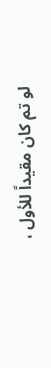لو تم كان مقيداً للأول ،